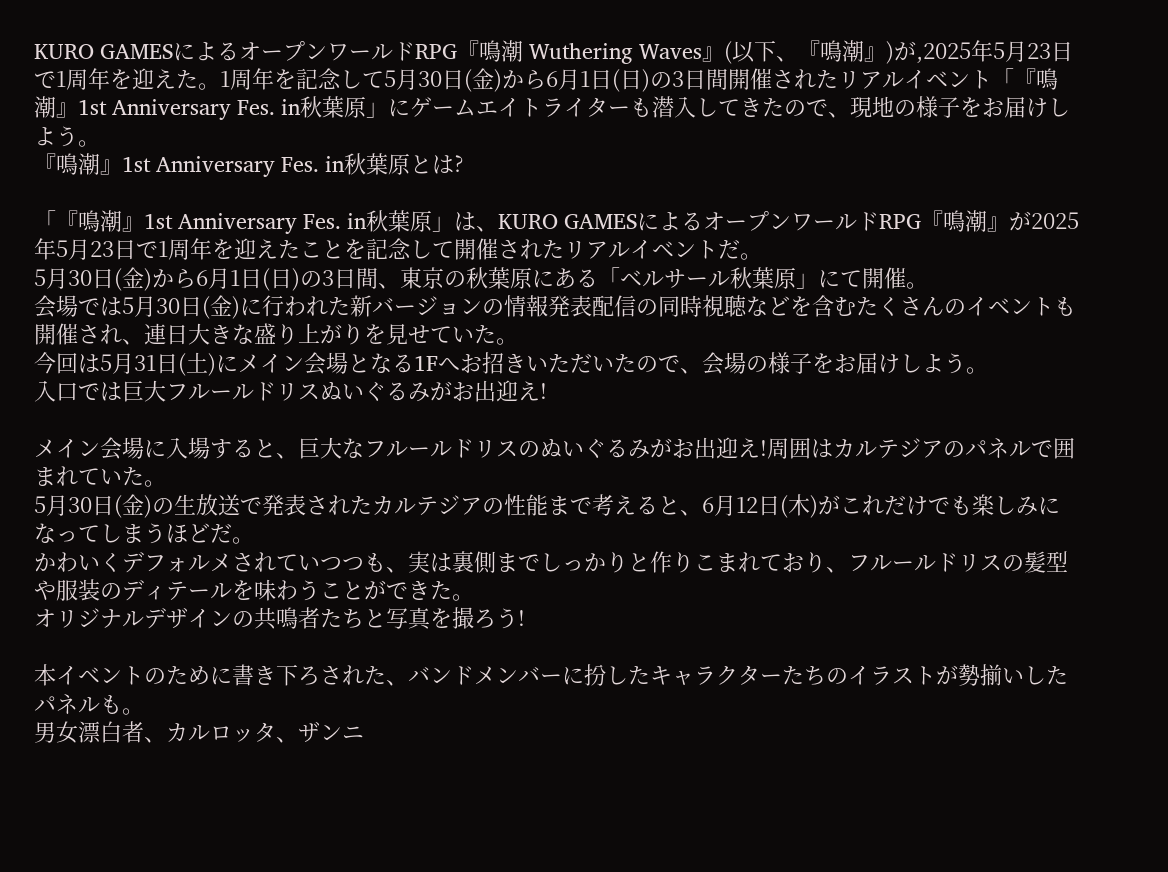KURO GAMESによるオープンワールドRPG『鳴潮 Wuthering Waves』(以下、『鳴潮』)が,2025年5月23日で1周年を迎えた。1周年を記念して5月30日(金)から6月1日(日)の3日間開催されたリアルイベント「『鳴潮』1st Anniversary Fes. in秋葉原」にゲームエイトライターも潜入してきたので、現地の様子をお届けしよう。
『鳴潮』1st Anniversary Fes. in秋葉原とは?

「『鳴潮』1st Anniversary Fes. in秋葉原」は、KURO GAMESによるオープンワールドRPG『鳴潮』が2025年5月23日で1周年を迎えたことを記念して開催されたリアルイベントだ。
5月30日(金)から6月1日(日)の3日間、東京の秋葉原にある「ベルサール秋葉原」にて開催。
会場では5月30日(金)に行われた新バージョンの情報発表配信の同時視聴などを含むたくさんのイベントも開催され、連日大きな盛り上がりを見せていた。
今回は5月31日(土)にメイン会場となる1Fへお招きいただいたので、会場の様子をお届けしよう。
入口では巨大フルールドリスぬいぐるみがお出迎え!

メイン会場に入場すると、巨大なフルールドリスのぬいぐるみがお出迎え!周囲はカルテジアのパネルで囲まれていた。
5月30日(金)の生放送で発表されたカルテジアの性能まで考えると、6月12日(木)がこれだけでも楽しみになってしまうほどだ。
かわいくデフォルメされていつつも、実は裏側までしっかりと作りこまれており、フルールドリスの髪型や服装のディテールを味わうことができた。
オリジナルデザインの共鳴者たちと写真を撮ろう!

本イベントのために書き下ろされた、バンドメンバーに扮したキャラクターたちのイラストが勢揃いしたパネルも。
男女漂白者、カルロッタ、ザンニ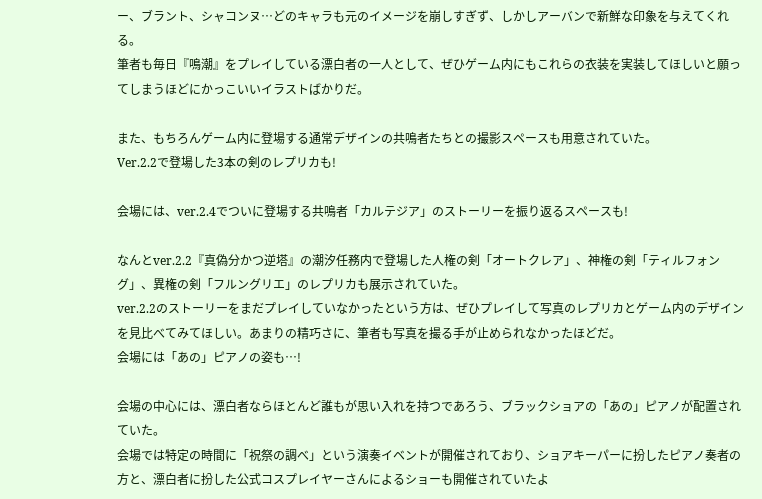ー、ブラント、シャコンヌ…どのキャラも元のイメージを崩しすぎず、しかしアーバンで新鮮な印象を与えてくれる。
筆者も毎日『鳴潮』をプレイしている漂白者の一人として、ぜひゲーム内にもこれらの衣装を実装してほしいと願ってしまうほどにかっこいいイラストばかりだ。

また、もちろんゲーム内に登場する通常デザインの共鳴者たちとの撮影スペースも用意されていた。
Ver.2.2で登場した3本の剣のレプリカも!

会場には、ver.2.4でついに登場する共鳴者「カルテジア」のストーリーを振り返るスペースも!

なんとver.2.2『真偽分かつ逆塔』の潮汐任務内で登場した人権の剣「オートクレア」、神権の剣「ティルフォング」、異権の剣「フルングリエ」のレプリカも展示されていた。
ver.2.2のストーリーをまだプレイしていなかったという方は、ぜひプレイして写真のレプリカとゲーム内のデザインを見比べてみてほしい。あまりの精巧さに、筆者も写真を撮る手が止められなかったほどだ。
会場には「あの」ピアノの姿も…!

会場の中心には、漂白者ならほとんど誰もが思い入れを持つであろう、ブラックショアの「あの」ピアノが配置されていた。
会場では特定の時間に「祝祭の調べ」という演奏イベントが開催されており、ショアキーパーに扮したピアノ奏者の方と、漂白者に扮した公式コスプレイヤーさんによるショーも開催されていたよ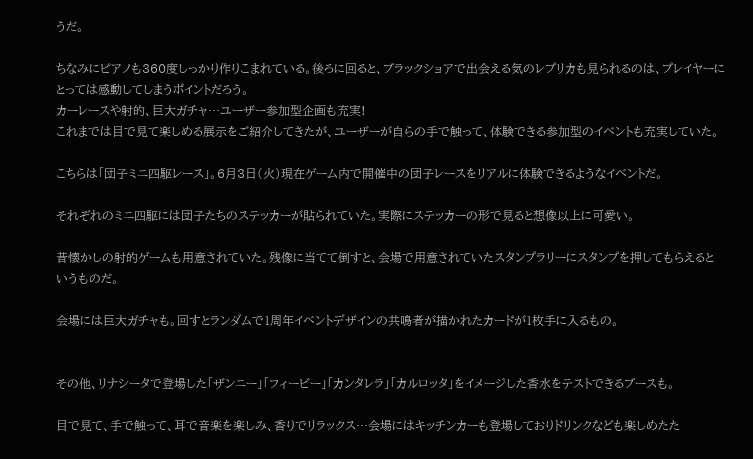うだ。

ちなみにピアノも360度しっかり作りこまれている。後ろに回ると、ブラックショアで出会える気のレプリカも見られるのは、プレイヤーにとっては感動してしまうポイントだろう。
カーレースや射的、巨大ガチャ…ユーザー参加型企画も充実!
これまでは目で見て楽しめる展示をご紹介してきたが、ユーザーが自らの手で触って、体験できる参加型のイベントも充実していた。

こちらは「団子ミニ四駆レース」。6月3日(火)現在ゲーム内で開催中の団子レースをリアルに体験できるようなイベントだ。

それぞれのミニ四駆には団子たちのステッカーが貼られていた。実際にステッカーの形で見ると想像以上に可愛い。

昔懐かしの射的ゲームも用意されていた。残像に当てて倒すと、会場で用意されていたスタンプラリーにスタンプを押してもらえるというものだ。

会場には巨大ガチャも。回すとランダムで1周年イベントデザインの共鳴者が描かれたカードが1枚手に入るもの。


その他、リナシータで登場した「ザンニー」「フィービー」「カンタレラ」「カルロッタ」をイメージした香水をテストできるブースも。

目で見て、手で触って、耳で音楽を楽しみ、香りでリラックス…会場にはキッチンカーも登場しておりドリンクなども楽しめたた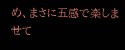め、まさに五感で楽しませて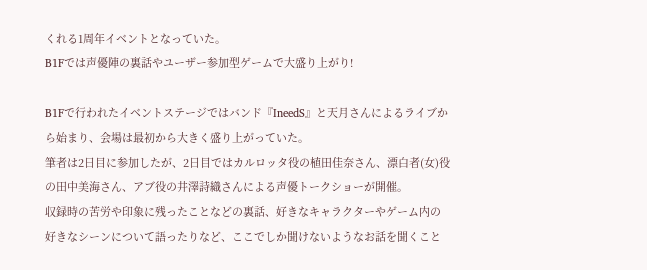くれる1周年イベントとなっていた。
B1Fでは声優陣の裏話やユーザー参加型ゲームで大盛り上がり!

B1Fで行われたイベントステージではバンド『IneedS』と天月さんによるライブから始まり、会場は最初から大きく盛り上がっていた。
筆者は2日目に参加したが、2日目ではカルロッタ役の植田佳奈さん、漂白者(女)役の田中美海さん、アブ役の井澤詩織さんによる声優トークショーが開催。
収録時の苦労や印象に残ったことなどの裏話、好きなキャラクターやゲーム内の好きなシーンについて語ったりなど、ここでしか聞けないようなお話を聞くこと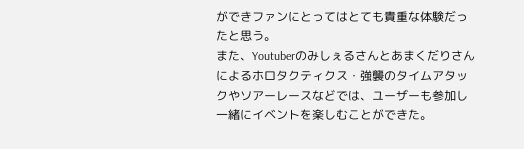ができファンにとってはとても貴重な体験だったと思う。
また、Youtuberのみしぇるさんとあまくだりさんによるホロタクティクス・強襲のタイムアタックやソアーレースなどでは、ユーザーも参加し一緒にイベントを楽しむことができた。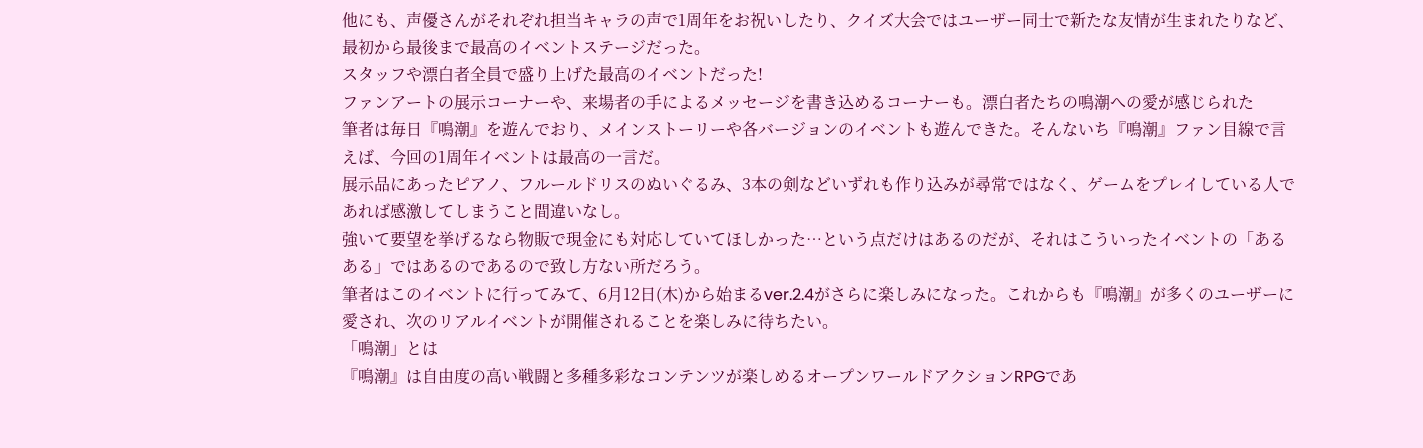他にも、声優さんがそれぞれ担当キャラの声で1周年をお祝いしたり、クイズ大会ではユーザー同士で新たな友情が生まれたりなど、最初から最後まで最高のイベントステージだった。
スタッフや漂白者全員で盛り上げた最高のイベントだった!
ファンアートの展示コーナーや、来場者の手によるメッセージを書き込めるコーナーも。漂白者たちの鳴潮への愛が感じられた
筆者は毎日『鳴潮』を遊んでおり、メインストーリーや各バージョンのイベントも遊んできた。そんないち『鳴潮』ファン目線で言えば、今回の1周年イベントは最高の一言だ。
展示品にあったピアノ、フルールドリスのぬいぐるみ、3本の剣などいずれも作り込みが尋常ではなく、ゲームをプレイしている人であれば感激してしまうこと間違いなし。
強いて要望を挙げるなら物販で現金にも対応していてほしかった…という点だけはあるのだが、それはこういったイベントの「あるある」ではあるのであるので致し方ない所だろう。
筆者はこのイベントに行ってみて、6月12日(木)から始まるver.2.4がさらに楽しみになった。これからも『鳴潮』が多くのユーザーに愛され、次のリアルイベントが開催されることを楽しみに待ちたい。
「鳴潮」とは
『鳴潮』は自由度の高い戦闘と多種多彩なコンテンツが楽しめるオープンワールドアクションRPGであ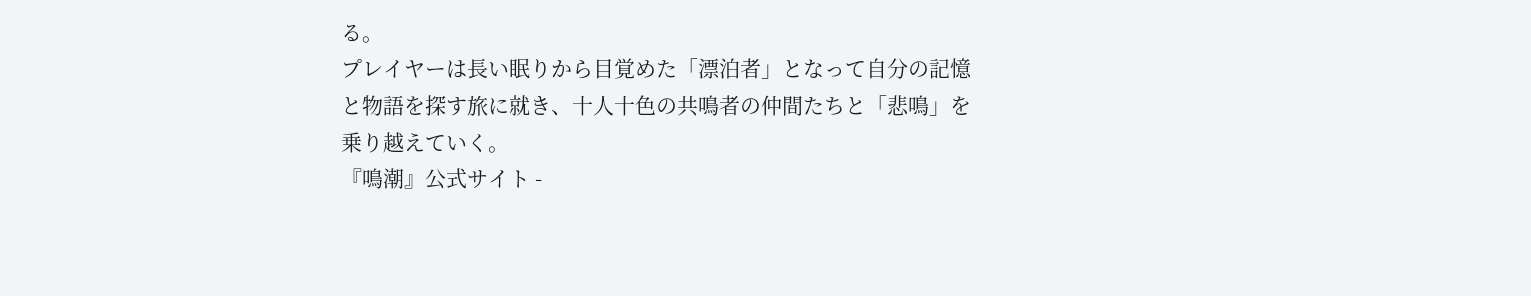る。
プレイヤーは長い眠りから目覚めた「漂泊者」となって自分の記憶と物語を探す旅に就き、十人十色の共鳴者の仲間たちと「悲鳴」を乗り越えていく。
『鳴潮』公式サイト -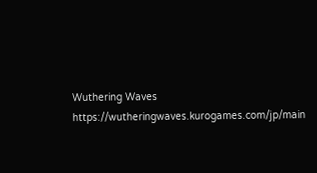Wuthering Waves
https://wutheringwaves.kurogames.com/jp/main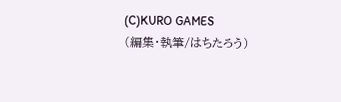(C)KURO GAMES
(編集・執筆/はちたろう)